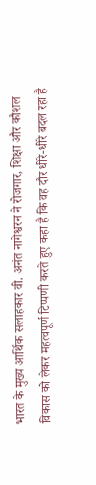भारत के मुख्य आर्थिक सलाहकार वी. अनंत नागेश्वरन ने रोजगार, शिक्षा और कौशल विकास को लेकर महत्वपूर्ण टिप्पणी करते हुए कहा है कि वह दौर धीरे-धीरे बदल रहा है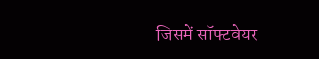जिसमें सॉफ्टवेयर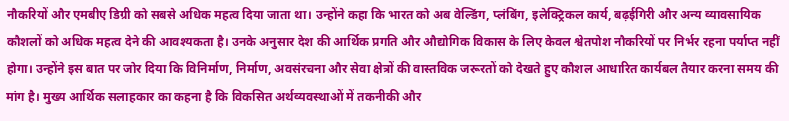नौकरियों और एमबीए डिग्री को सबसे अधिक महत्व दिया जाता था। उन्होंने कहा कि भारत को अब वेल्डिंग, प्लंबिंग, इलेक्ट्रिकल कार्य, बढ़ईगिरी और अन्य व्यावसायिक कौशलों को अधिक महत्व देने की आवश्यकता है। उनके अनुसार देश की आर्थिक प्रगति और औद्योगिक विकास के लिए केवल श्वेतपोश नौकरियों पर निर्भर रहना पर्याप्त नहीं होगा। उन्होंने इस बात पर जोर दिया कि विनिर्माण, निर्माण, अवसंरचना और सेवा क्षेत्रों की वास्तविक जरूरतों को देखते हुए कौशल आधारित कार्यबल तैयार करना समय की मांग है। मुख्य आर्थिक सलाहकार का कहना है कि विकसित अर्थव्यवस्थाओं में तकनीकी और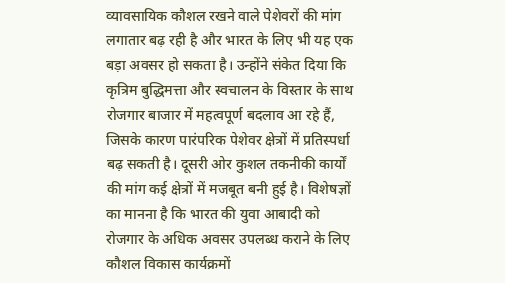व्यावसायिक कौशल रखने वाले पेशेवरों की मांग लगातार बढ़ रही है और भारत के लिए भी यह एक बड़ा अवसर हो सकता है। उन्होंने संकेत दिया कि कृत्रिम बुद्धिमत्ता और स्वचालन के विस्तार के साथ रोजगार बाजार में महत्वपूर्ण बदलाव आ रहे हैं, जिसके कारण पारंपरिक पेशेवर क्षेत्रों में प्रतिस्पर्धा बढ़ सकती है। दूसरी ओर कुशल तकनीकी कार्यों की मांग कई क्षेत्रों में मजबूत बनी हुई है। विशेषज्ञों का मानना है कि भारत की युवा आबादी को रोजगार के अधिक अवसर उपलब्ध कराने के लिए कौशल विकास कार्यक्रमों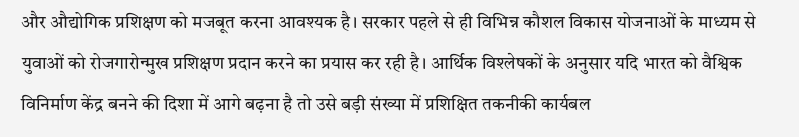और औद्योगिक प्रशिक्षण को मजबूत करना आवश्यक है। सरकार पहले से ही विभिन्न कौशल विकास योजनाओं के माध्यम से युवाओं को रोजगारोन्मुख प्रशिक्षण प्रदान करने का प्रयास कर रही है। आर्थिक विश्लेषकों के अनुसार यदि भारत को वैश्विक विनिर्माण केंद्र बनने की दिशा में आगे बढ़ना है तो उसे बड़ी संख्या में प्रशिक्षित तकनीकी कार्यबल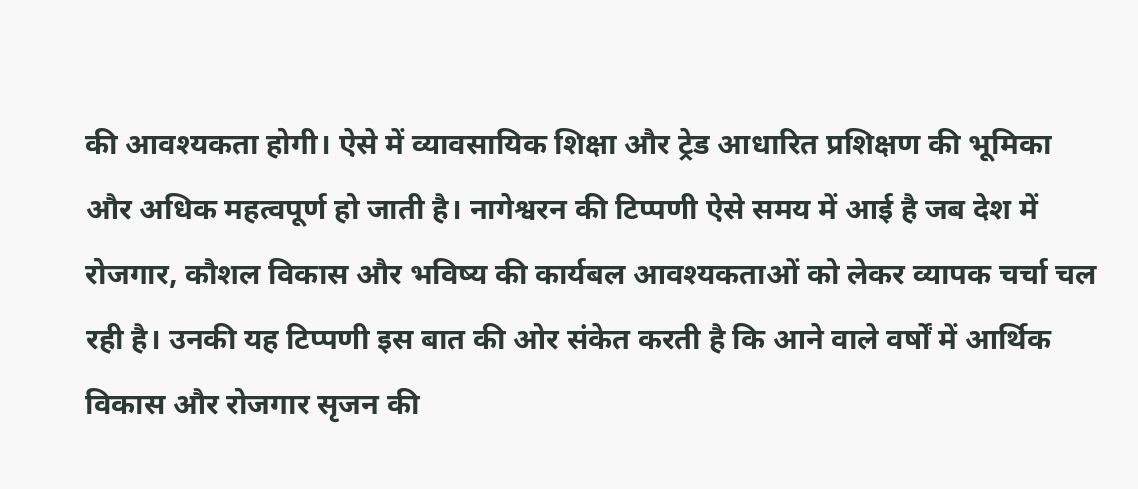की आवश्यकता होगी। ऐसे में व्यावसायिक शिक्षा और ट्रेड आधारित प्रशिक्षण की भूमिका और अधिक महत्वपूर्ण हो जाती है। नागेश्वरन की टिप्पणी ऐसे समय में आई है जब देश में रोजगार, कौशल विकास और भविष्य की कार्यबल आवश्यकताओं को लेकर व्यापक चर्चा चल रही है। उनकी यह टिप्पणी इस बात की ओर संकेत करती है कि आने वाले वर्षों में आर्थिक विकास और रोजगार सृजन की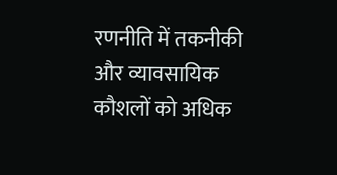रणनीति में तकनीकी और व्यावसायिक कौशलों को अधिक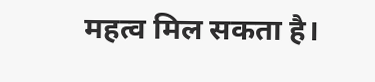महत्व मिल सकता है।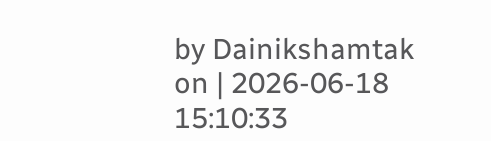by Dainikshamtak on | 2026-06-18 15:10:33